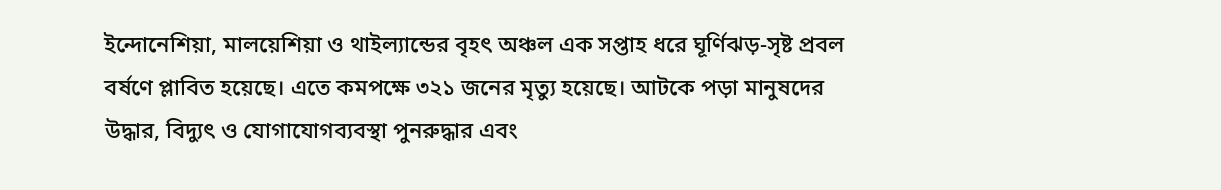ইন্দোনেশিয়া, মালয়েশিয়া ও থাইল্যান্ডের বৃহৎ অঞ্চল এক সপ্তাহ ধরে ঘূর্ণিঝড়-সৃষ্ট প্রবল বর্ষণে প্লাবিত হয়েছে। এতে কমপক্ষে ৩২১ জনের মৃত্যু হয়েছে। আটকে পড়া মানুষদের উদ্ধার, বিদ্যুৎ ও যোগাযোগব্যবস্থা পুনরুদ্ধার এবং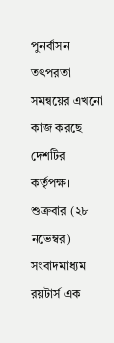পুনর্বাসন তৎপরতা সমন্বয়ের এখনো কাজ করছে দেশটির কর্তৃপক্ষ।
শুক্রবার (২৮ নভেম্বর) সংবাদমাধ্যম রয়টার্স এক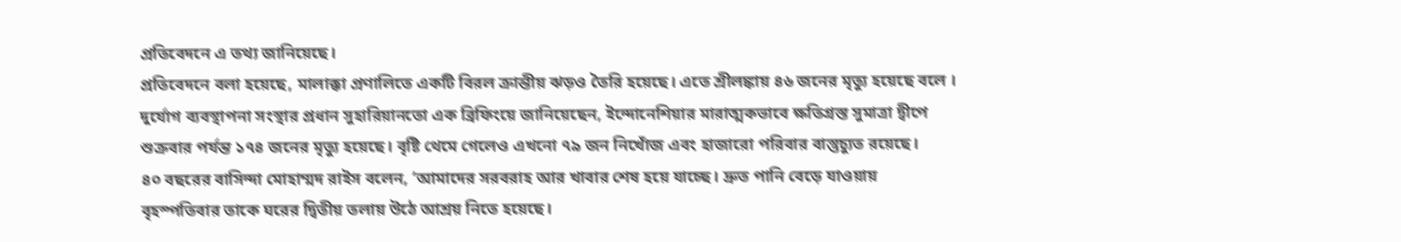প্রতিবেদনে এ তথ্য জানিয়েছে।
প্রতিবেদনে বলা হয়েছে, মালাক্কা প্রণালিতে একটি বিরল ক্রান্তীয় ঝড়ও তৈরি হয়েছে। এতে শ্রীলঙ্কায় ৪৬ জনের মৃত্যু হয়েছে বলে ।
দুর্যোগ ব্যবস্থাপনা সংস্থার প্রধান সুহারিয়ানতো এক ব্রিফিংয়ে জানিয়েছেন, ইন্দোনেশিয়ার মারাত্মকভাবে ক্ষতিগ্রস্ত সুমাত্রা দ্বীপে শুক্রবার পর্যন্ত ১৭৪ জনের মৃত্যু হয়েছে। বৃষ্টি থেমে গেলেও এখনো ৭৯ জন নিখোঁজ এবং হাজারো পরিবার বাস্তুচ্যুত রয়েছে।
৪০ বছরের বাসিন্দা মোহাম্মদ রাইস বলেন, ‘আমাদের সরবরাহ আর খাবার শেষ হয়ে যাচ্ছে। দ্রুত পানি বেড়ে যাওয়ায় বৃহস্পতিবার তাকে ঘরের দ্বিতীয় তলায় উঠে আশ্রয় নিতে হয়েছে।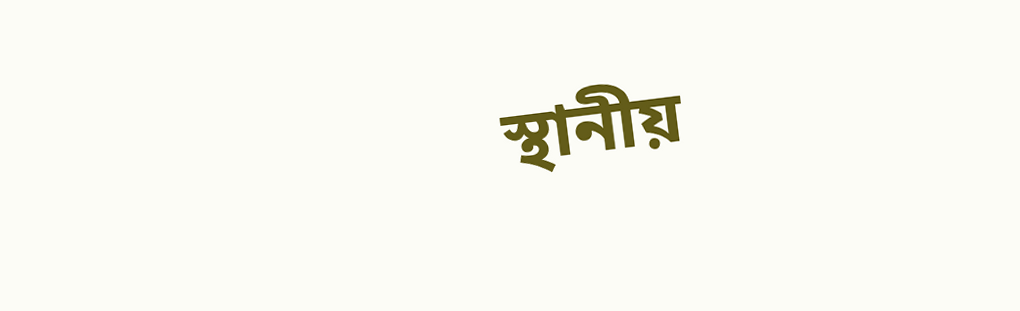স্থানীয়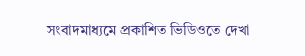সংবাদমাধ্যমে প্রকাশিত ভিডিওতে দেখা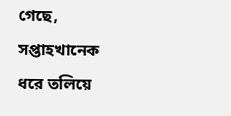গেছে, সপ্তাহখানেক ধরে তলিয়ে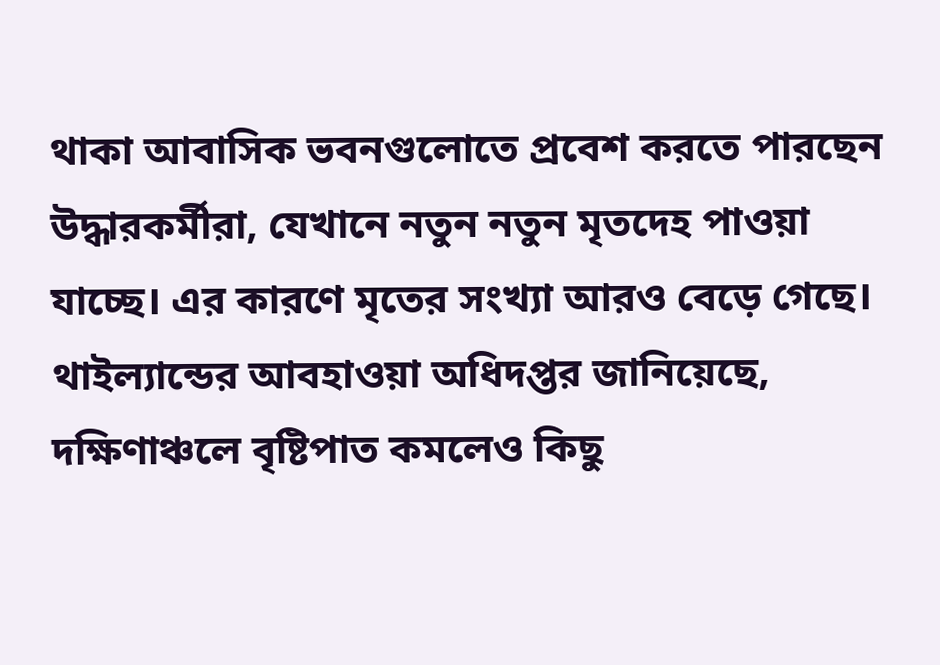থাকা আবাসিক ভবনগুলোতে প্রবেশ করতে পারছেন উদ্ধারকর্মীরা, যেখানে নতুন নতুন মৃতদেহ পাওয়া যাচ্ছে। এর কারণে মৃতের সংখ্যা আরও বেড়ে গেছে। থাইল্যান্ডের আবহাওয়া অধিদপ্তর জানিয়েছে, দক্ষিণাঞ্চলে বৃষ্টিপাত কমলেও কিছু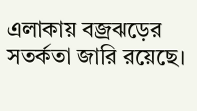এলাকায় বজ্রঝড়ের সতর্কতা জারি রয়েছে।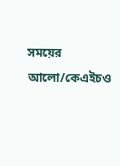সময়ের আলো/কেএইচও